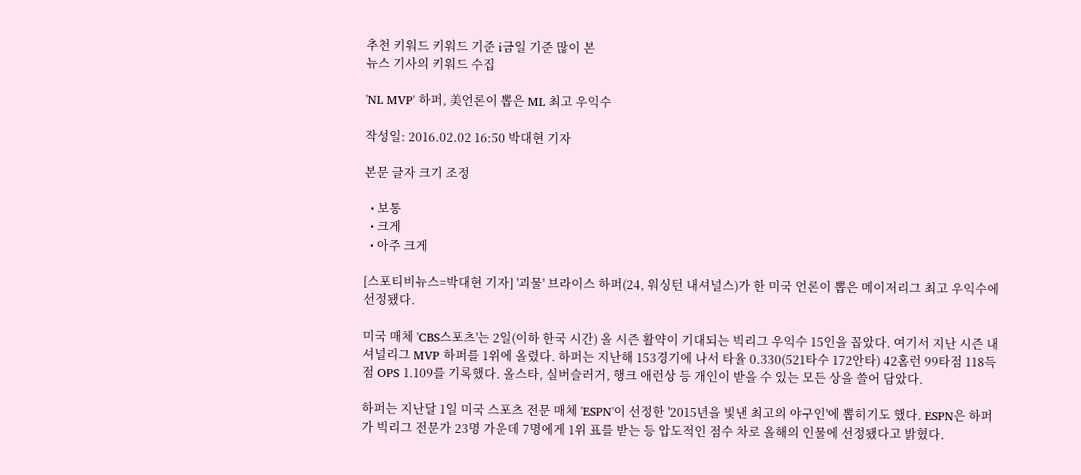추천 키워드 키워드 기준 i금일 기준 많이 본
뉴스 기사의 키워드 수집

'NL MVP' 하퍼, 美언론이 뽑은 ML 최고 우익수

작성일: 2016.02.02 16:50 박대현 기자

본문 글자 크기 조정

  • 보통
  • 크게
  • 아주 크게

[스포티비뉴스=박대현 기자] '괴물' 브라이스 하퍼(24, 워싱턴 내셔널스)가 한 미국 언론이 뽑은 메이저리그 최고 우익수에 선정됐다.

미국 매체 'CBS스포츠'는 2일(이하 한국 시간) 올 시즌 활약이 기대되는 빅리그 우익수 15인을 꼽았다. 여기서 지난 시즌 내셔널리그 MVP 하퍼를 1위에 올렸다. 하퍼는 지난해 153경기에 나서 타율 0.330(521타수 172안타) 42홈런 99타점 118득점 OPS 1.109를 기록했다. 올스타, 실버슬러거, 행크 애런상 등 개인이 받을 수 있는 모든 상을 쓸어 담았다.

하퍼는 지난달 1일 미국 스포츠 전문 매체 'ESPN'이 선정한 '2015년을 빛낸 최고의 야구인'에 뽑히기도 했다. ESPN은 하퍼가 빅리그 전문가 23명 가운데 7명에게 1위 표를 받는 등 압도적인 점수 차로 올해의 인물에 선정됐다고 밝혔다.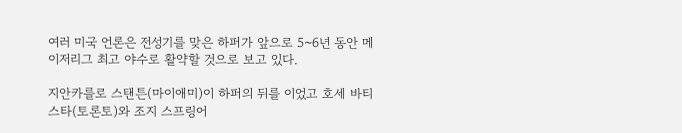여러 미국 언론은 전성기를 맞은 하퍼가 앞으로 5~6년 동안 메이저리그 최고 야수로 활약할 것으로 보고 있다.

지안카를로 스탠튼(마이애미)이 하퍼의 뒤를 이었고 호세 바티스타(토론토)와 조지 스프링어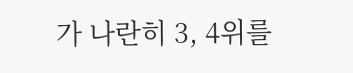가 나란히 3, 4위를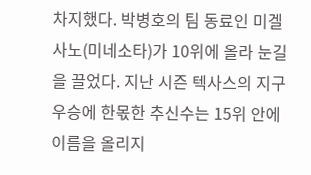차지했다. 박병호의 팀 동료인 미겔 사노(미네소타)가 10위에 올라 눈길을 끌었다. 지난 시즌 텍사스의 지구 우승에 한몫한 추신수는 15위 안에 이름을 올리지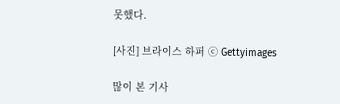못했다.

[사진] 브라이스 하퍼 ⓒ Gettyimages

많이 본 기사